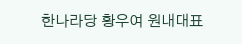한나라당 황우여 원내대표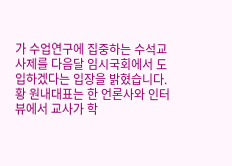가 수업연구에 집중하는 수석교사제를 다음달 임시국회에서 도입하겠다는 입장을 밝혔습니다.
황 원내대표는 한 언론사와 인터뷰에서 교사가 학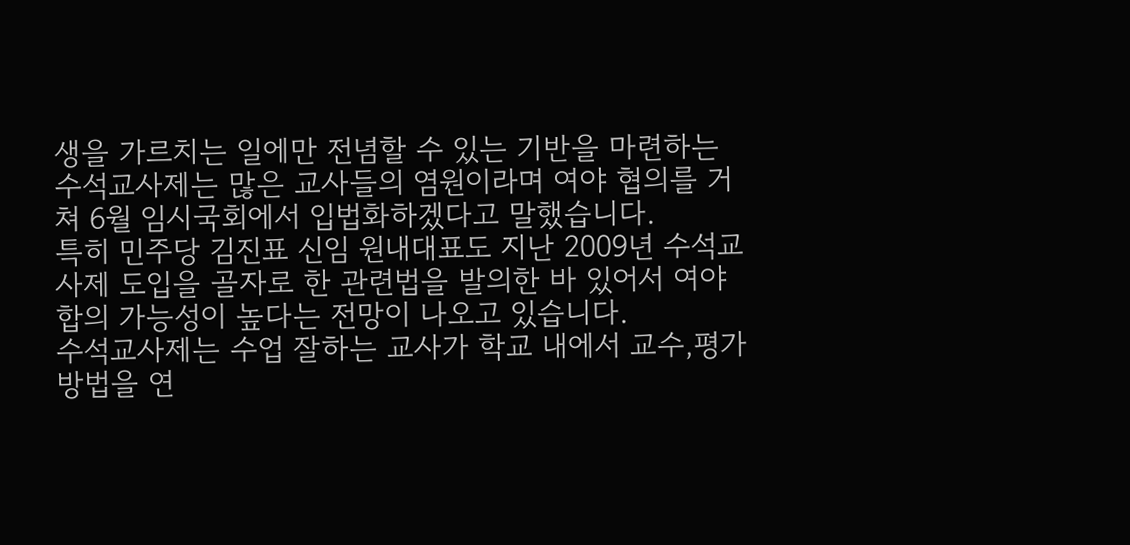생을 가르치는 일에만 전념할 수 있는 기반을 마련하는 수석교사제는 많은 교사들의 염원이라며 여야 협의를 거쳐 6월 임시국회에서 입법화하겠다고 말했습니다.
특히 민주당 김진표 신임 원내대표도 지난 2009년 수석교사제 도입을 골자로 한 관련법을 발의한 바 있어서 여야 합의 가능성이 높다는 전망이 나오고 있습니다.
수석교사제는 수업 잘하는 교사가 학교 내에서 교수,평가 방법을 연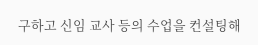구하고 신임 교사 등의 수업을 컨설팅해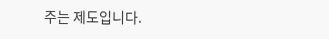주는 제도입니다.